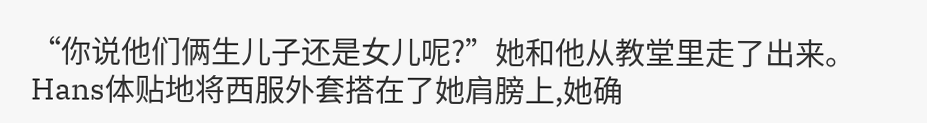“你说他们俩生儿子还是女儿呢?”她和他从教堂里走了出来。Hans体贴地将西服外套搭在了她肩膀上,她确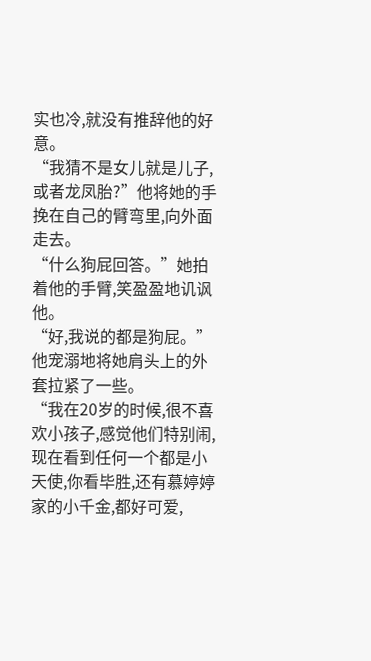实也冷,就没有推辞他的好意。
“我猜不是女儿就是儿子,或者龙凤胎?”他将她的手挽在自己的臂弯里,向外面走去。
“什么狗屁回答。”她拍着他的手臂,笑盈盈地讥讽他。
“好,我说的都是狗屁。”他宠溺地将她肩头上的外套拉紧了一些。
“我在20岁的时候,很不喜欢小孩子,感觉他们特别闹,现在看到任何一个都是小天使,你看毕胜,还有慕婷婷家的小千金,都好可爱,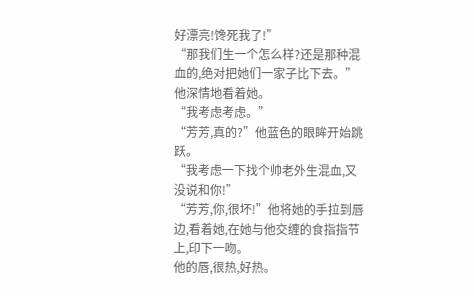好漂亮!馋死我了!”
“那我们生一个怎么样?还是那种混血的,绝对把她们一家子比下去。”他深情地看着她。
“我考虑考虑。”
“芳芳,真的?”他蓝色的眼眸开始跳跃。
“我考虑一下找个帅老外生混血,又没说和你!”
“芳芳,你,很坏!”他将她的手拉到唇边,看着她,在她与他交缠的食指指节上,印下一吻。
他的唇,很热,好热。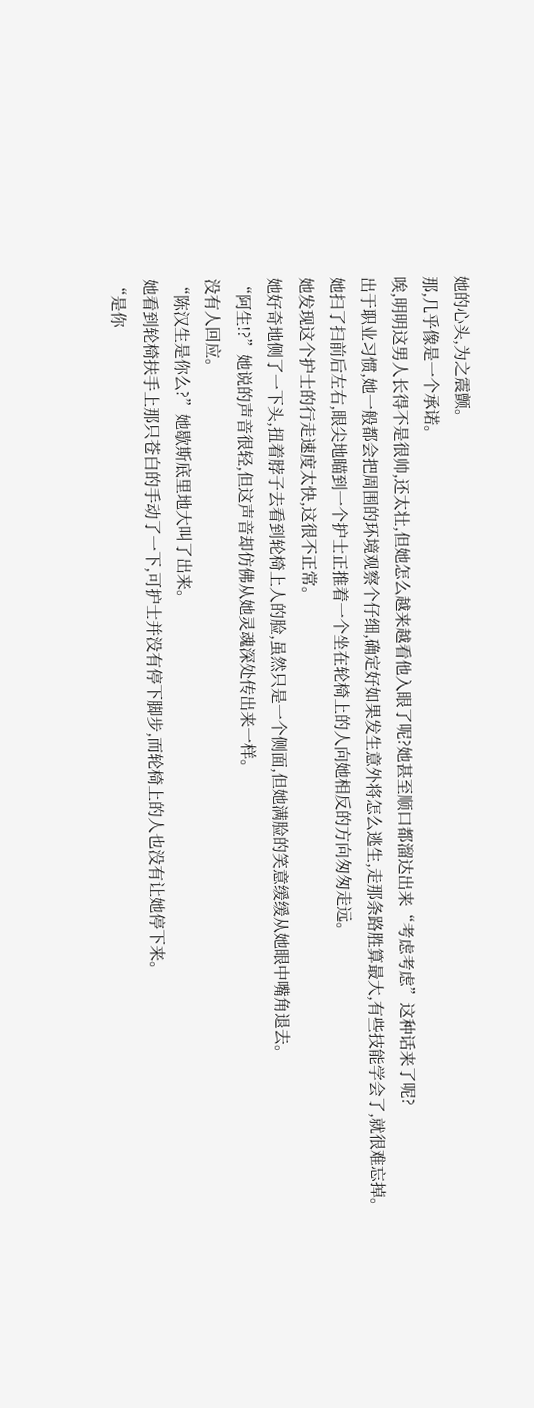她的心头,为之震颤。
那,几乎像是一个承诺。
唉,明明这男人长得不是很帅,还太壮,但她怎么越来越看他入眼了呢?她甚至顺口都溜达出来“考虑考虑”这种话来了呢?
出于职业习惯,她一般都会把周围的环境观察个仔细,确定好如果发生意外将怎么逃生,走那条路胜算最大,有些技能学会了,就很难忘掉。
她扫了扫前后左右,眼尖地瞄到一个护士正推着一个坐在轮椅上的人向她相反的方向匆匆走远。
她发现这个护士的行走速度太快,这很不正常。
她好奇地侧了一下头,扭着脖子去看到轮椅上人的脸,虽然只是一个侧面,但她满脸的笑意缓缓从她眼中嘴角退去。
“阿生!?”她说的声音很轻,但这声音却仿佛从她灵魂深处传出来一样。
没有人回应。
“陈汉生是你么?”她歇斯底里地大叫了出来。
她看到轮椅扶手上那只苍白的手动了一下,可护士并没有停下脚步,而轮椅上的人也没有让她停下来。
“是你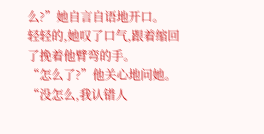么?”她自言自语地开口。
轻轻的,她叹了口气,跟着缩回了挽着他臂弯的手。
“怎么了?”他关心地问她。
“没怎么,我认错人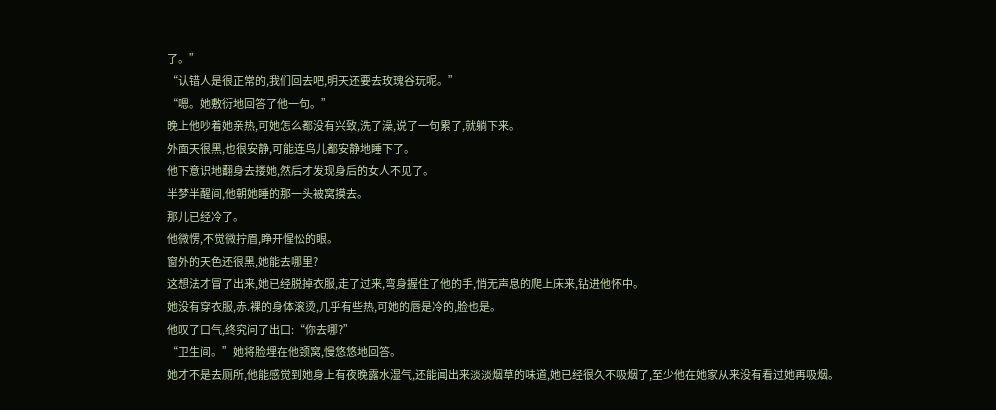了。”
“认错人是很正常的,我们回去吧,明天还要去玫瑰谷玩呢。”
“嗯。她敷衍地回答了他一句。”
晚上他吵着她亲热,可她怎么都没有兴致,洗了澡,说了一句累了,就躺下来。
外面天很黑,也很安静,可能连鸟儿都安静地睡下了。
他下意识地翻身去搂她,然后才发现身后的女人不见了。
半梦半醒间,他朝她睡的那一头被窝摸去。
那儿已经冷了。
他微愣,不觉微拧眉,睁开惺忪的眼。
窗外的天色还很黑,她能去哪里?
这想法才冒了出来,她已经脱掉衣服,走了过来,弯身握住了他的手,悄无声息的爬上床来,钻进他怀中。
她没有穿衣服,赤.裸的身体滚烫,几乎有些热,可她的唇是冷的,脸也是。
他叹了口气,终究问了出口:“你去哪?”
“卫生间。”她将脸埋在他颈窝,慢悠悠地回答。
她才不是去厕所,他能感觉到她身上有夜晚露水湿气,还能闻出来淡淡烟草的味道,她已经很久不吸烟了,至少他在她家从来没有看过她再吸烟。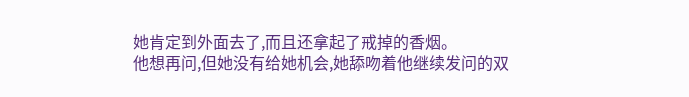她肯定到外面去了,而且还拿起了戒掉的香烟。
他想再问,但她没有给她机会,她舔吻着他继续发问的双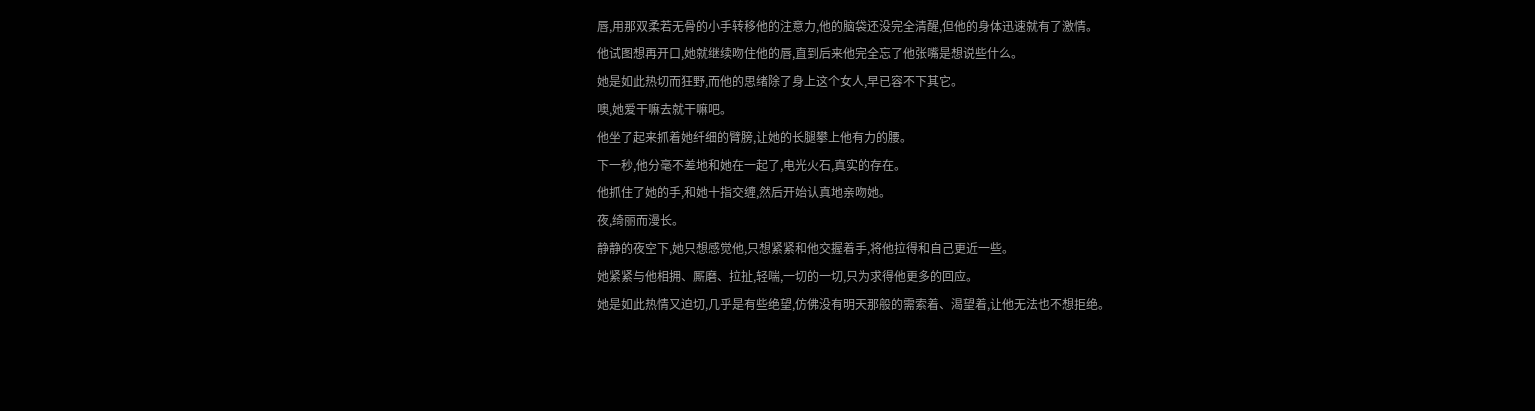唇,用那双柔若无骨的小手转移他的注意力,他的脑袋还没完全清醒,但他的身体迅速就有了激情。
他试图想再开口,她就继续吻住他的唇,直到后来他完全忘了他张嘴是想说些什么。
她是如此热切而狂野,而他的思绪除了身上这个女人,早已容不下其它。
噢,她爱干嘛去就干嘛吧。
他坐了起来抓着她纤细的臂膀,让她的长腿攀上他有力的腰。
下一秒,他分毫不差地和她在一起了,电光火石,真实的存在。
他抓住了她的手,和她十指交缠,然后开始认真地亲吻她。
夜,绮丽而漫长。
静静的夜空下,她只想感觉他,只想紧紧和他交握着手,将他拉得和自己更近一些。
她紧紧与他相拥、厮磨、拉扯,轻喘,一切的一切,只为求得他更多的回应。
她是如此热情又迫切,几乎是有些绝望,仿佛没有明天那般的需索着、渴望着,让他无法也不想拒绝。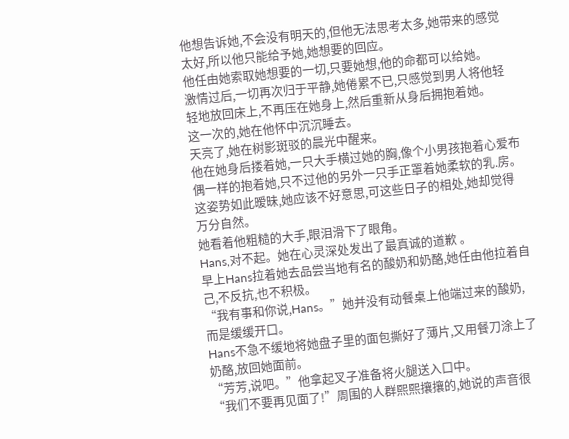他想告诉她,不会没有明天的,但他无法思考太多,她带来的感觉太好,所以他只能给予她,她想要的回应。
他任由她索取她想要的一切,只要她想,他的命都可以给她。
激情过后,一切再次归于平静,她倦累不已,只感觉到男人将他轻轻地放回床上,不再压在她身上,然后重新从身后拥抱着她。
这一次的,她在他怀中沉沉睡去。
天亮了,她在树影斑驳的晨光中醒来。
他在她身后搂着她,一只大手横过她的胸,像个小男孩抱着心爱布偶一样的抱着她,只不过他的另外一只手正罩着她柔软的乳.房。
这姿势如此暧昧,她应该不好意思,可这些日子的相处,她却觉得万分自然。
她看着他粗糙的大手,眼泪滑下了眼角。
Hans,对不起。她在心灵深处发出了最真诚的道歉 。
早上Hans拉着她去品尝当地有名的酸奶和奶酪,她任由他拉着自己,不反抗,也不积极。
“我有事和你说,Hans。”她并没有动餐桌上他端过来的酸奶,而是缓缓开口。
Hans不急不缓地将她盘子里的面包撕好了薄片,又用餐刀涂上了奶酪,放回她面前。
“芳芳,说吧。”他拿起叉子准备将火腿送入口中。
“我们不要再见面了!”周围的人群熙熙攘攘的,她说的声音很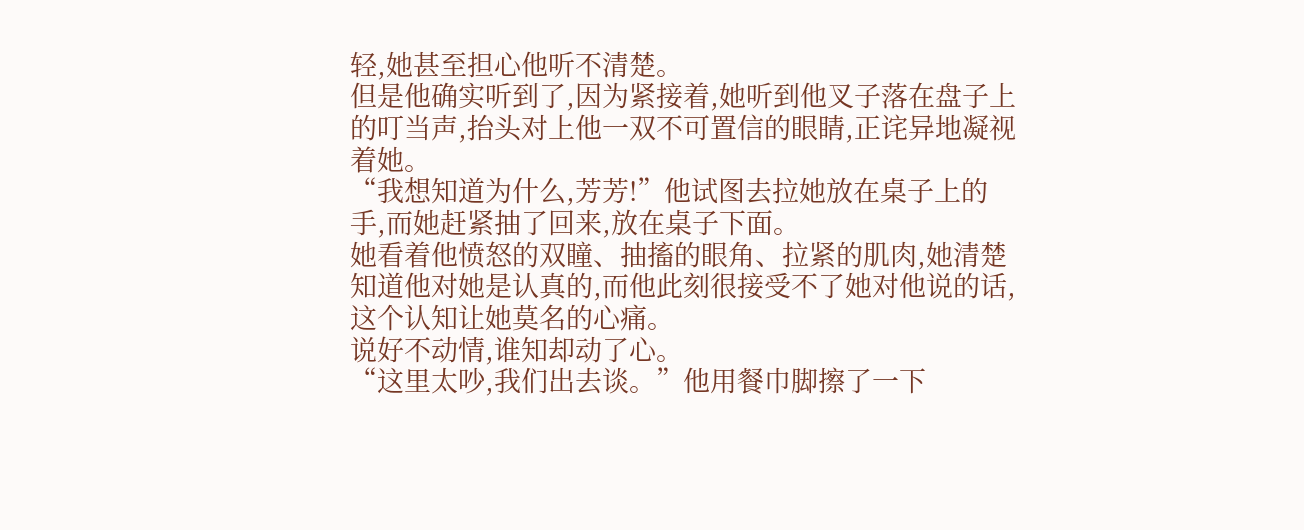轻,她甚至担心他听不清楚。
但是他确实听到了,因为紧接着,她听到他叉子落在盘子上的叮当声,抬头对上他一双不可置信的眼睛,正诧异地凝视着她。
“我想知道为什么,芳芳!”他试图去拉她放在桌子上的手,而她赶紧抽了回来,放在桌子下面。
她看着他愤怒的双瞳、抽搐的眼角、拉紧的肌肉,她清楚知道他对她是认真的,而他此刻很接受不了她对他说的话,这个认知让她莫名的心痛。
说好不动情,谁知却动了心。
“这里太吵,我们出去谈。”他用餐巾脚擦了一下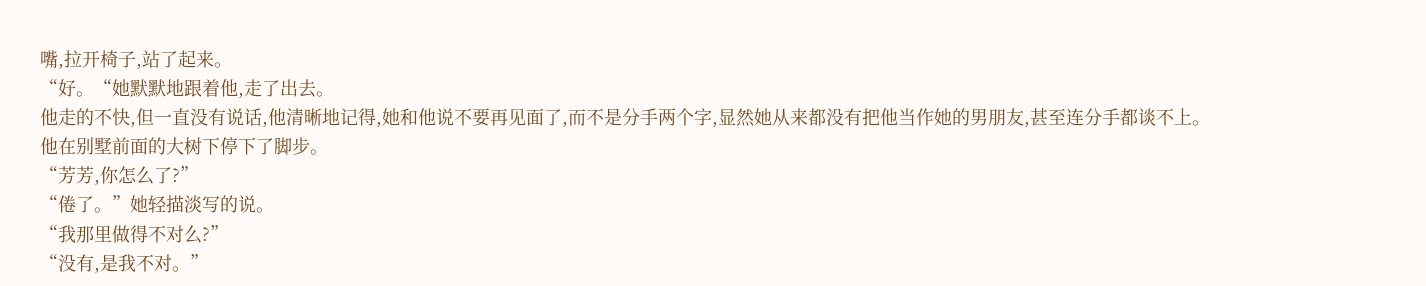嘴,拉开椅子,站了起来。
“好。“她默默地跟着他,走了出去。
他走的不快,但一直没有说话,他清晰地记得,她和他说不要再见面了,而不是分手两个字,显然她从来都没有把他当作她的男朋友,甚至连分手都谈不上。
他在别墅前面的大树下停下了脚步。
“芳芳,你怎么了?”
“倦了。”她轻描淡写的说。
“我那里做得不对么?”
“没有,是我不对。”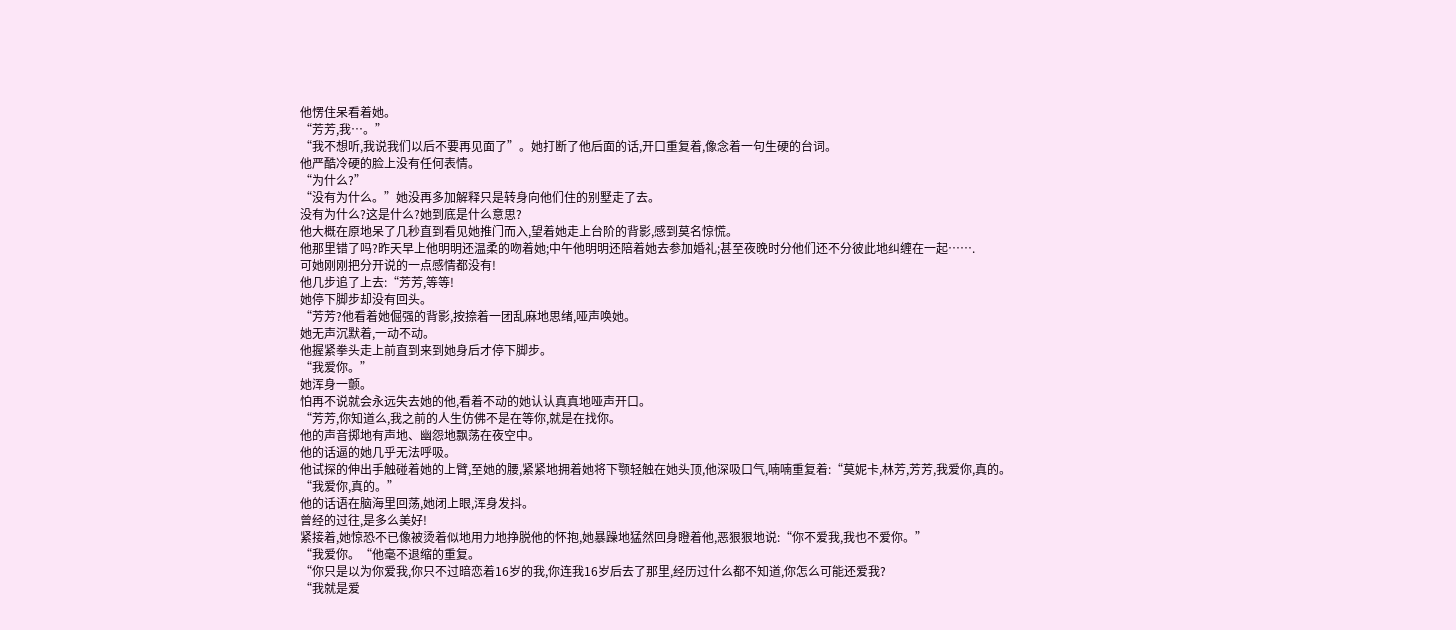他愣住呆看着她。
“芳芳,我…。”
“我不想听,我说我们以后不要再见面了”。她打断了他后面的话,开口重复着,像念着一句生硬的台词。
他严酷冷硬的脸上没有任何表情。
“为什么?”
“没有为什么。”她没再多加解释只是转身向他们住的别墅走了去。
没有为什么?这是什么?她到底是什么意思?
他大概在原地呆了几秒直到看见她推门而入,望着她走上台阶的背影,感到莫名惊慌。
他那里错了吗?昨天早上他明明还温柔的吻着她;中午他明明还陪着她去参加婚礼;甚至夜晚时分他们还不分彼此地纠缠在一起…….
可她刚刚把分开说的一点感情都没有!
他几步追了上去:“芳芳,等等!
她停下脚步却没有回头。
“芳芳?他看着她倔强的背影,按捺着一团乱麻地思绪,哑声唤她。
她无声沉默着,一动不动。
他握紧拳头走上前直到来到她身后才停下脚步。
“我爱你。”
她浑身一颤。
怕再不说就会永远失去她的他,看着不动的她认认真真地哑声开口。
“芳芳,你知道么,我之前的人生仿佛不是在等你,就是在找你。
他的声音掷地有声地、幽怨地飘荡在夜空中。
他的话逼的她几乎无法呼吸。
他试探的伸出手触碰着她的上臂,至她的腰,紧紧地拥着她将下颚轻触在她头顶,他深吸口气,喃喃重复着:“莫妮卡,林芳,芳芳,我爱你,真的。
“我爱你,真的。”
他的话语在脑海里回荡,她闭上眼,浑身发抖。
曾经的过往,是多么美好!
紧接着,她惊恐不已像被烫着似地用力地挣脱他的怀抱,她暴躁地猛然回身瞪着他,恶狠狠地说:“你不爱我,我也不爱你。”
“我爱你。“他毫不退缩的重复。
“你只是以为你爱我,你只不过暗恋着16岁的我,你连我16岁后去了那里,经历过什么都不知道,你怎么可能还爱我?
“我就是爱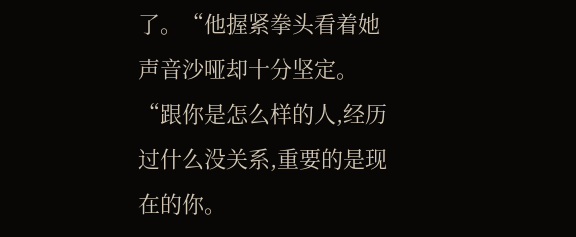了。“他握紧拳头看着她声音沙哑却十分坚定。
“跟你是怎么样的人,经历过什么没关系,重要的是现在的你。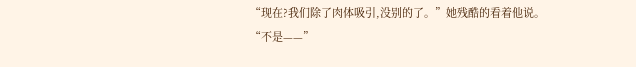“现在?我们除了肉体吸引,没别的了。”她残酷的看着他说。
“不是——”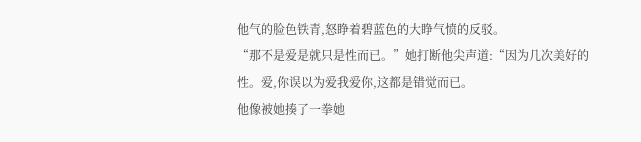他气的脸色铁青,怒睁着碧蓝色的大睁气愤的反驳。
“那不是爱是就只是性而已。”她打断他尖声道:“因为几次美好的性。爱,你误以为爱我爱你,这都是错觉而已。
他像被她揍了一拳她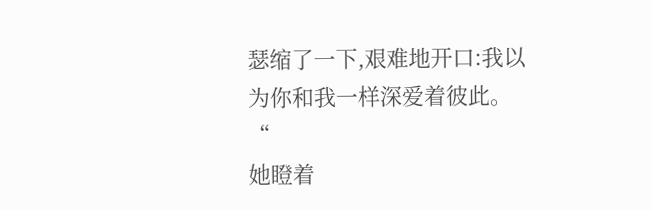瑟缩了一下,艰难地开口:我以为你和我一样深爱着彼此。“
她瞪着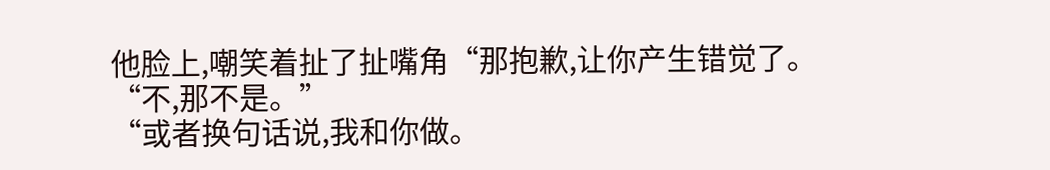他脸上,嘲笑着扯了扯嘴角“那抱歉,让你产生错觉了。
“不,那不是。”
“或者换句话说,我和你做。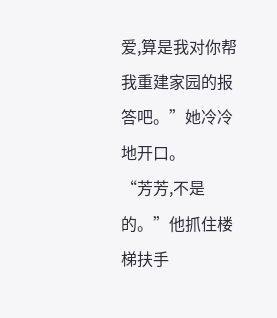爱,算是我对你帮我重建家园的报答吧。”她冷冷地开口。
“芳芳,不是的。”他抓住楼梯扶手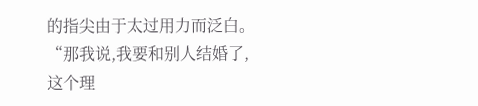的指尖由于太过用力而泛白。
“那我说,我要和别人结婚了,这个理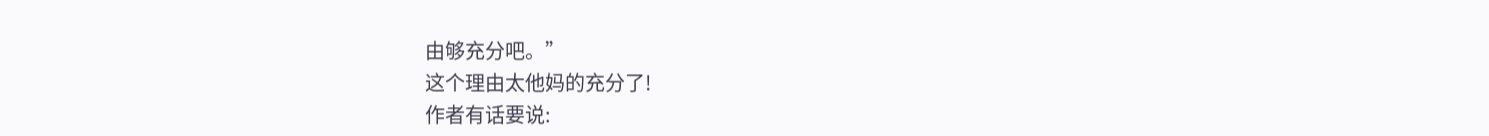由够充分吧。”
这个理由太他妈的充分了!
作者有话要说: